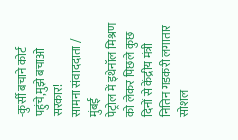-कुर्सी बचाने कोर्ट पहुंचे,मुझे बचाओ सरकार!
सामना संवाददाता / मुंबई
पेट्रोल में इथेनॉल मिश्रण को लेकर पिछले कुछ दिनों से केंद्रीय मंत्री नितिन गडकरी लगातार सोशल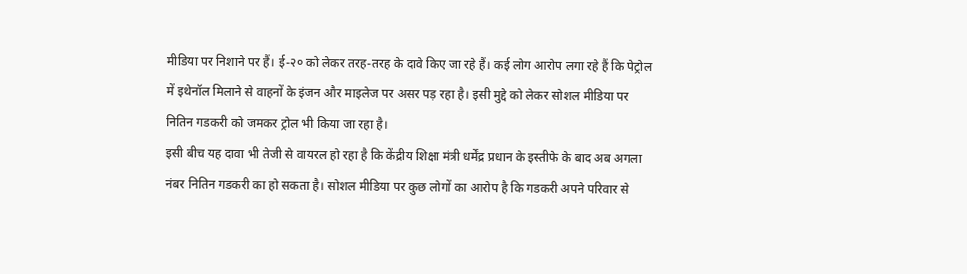मीडिया पर निशाने पर हैं। ई-२० को लेकर तरह-तरह के दावे किए जा रहे हैं। कई लोग आरोप लगा रहे हैं कि पेट्रोल में इथेनॉल मिलाने से वाहनों के इंजन और माइलेज पर असर पड़ रहा है। इसी मुद्दे को लेकर सोशल मीडिया पर नितिन गडकरी को जमकर ट्रोल भी किया जा रहा है।
इसी बीच यह दावा भी तेजी से वायरल हो रहा है कि केंद्रीय शिक्षा मंत्री धर्मेंद्र प्रधान के इस्तीफे के बाद अब अगला नंबर नितिन गडकरी का हो सकता है। सोशल मीडिया पर कुछ लोगों का आरोप है कि गडकरी अपने परिवार से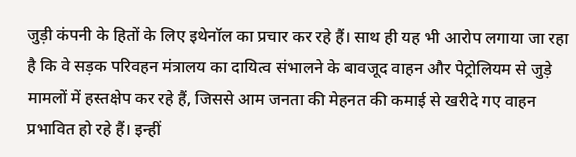जुड़ी कंपनी के हितों के लिए इथेनॉल का प्रचार कर रहे हैं। साथ ही यह भी आरोप लगाया जा रहा है कि वे सड़क परिवहन मंत्रालय का दायित्व संभालने के बावजूद वाहन और पेट्रोलियम से जुड़े मामलों में हस्तक्षेप कर रहे हैं, जिससे आम जनता की मेहनत की कमाई से खरीदे गए वाहन प्रभावित हो रहे हैं। इन्हीं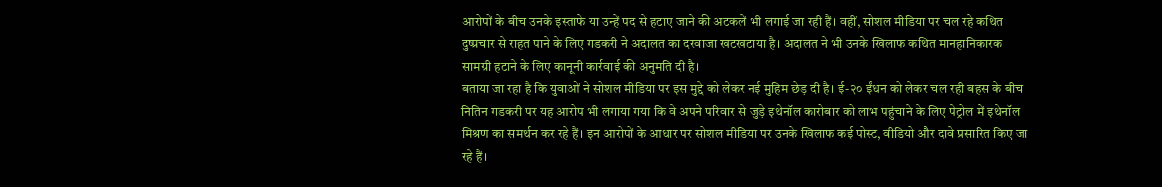आरोपों के बीच उनके इस्ताफे या उन्हें पद से हटाए जाने की अटकलें भी लगाई जा रही हैं। वहीं, सोशल मीडिया पर चल रहे कथित दुष्प्रचार से राहत पाने के लिए गडकरी ने अदालत का दरवाजा खटखटाया है। अदालत ने भी उनके खिलाफ कथित मानहानिकारक सामग्री हटाने के लिए कानूनी कार्रवाई की अनुमति दी है।
बताया जा रहा है कि युवाओं ने सोशल मीडिया पर इस मुद्दे को लेकर नई मुहिम छेड़ दी है। ई-२० ईंधन को लेकर चल रही बहस के बीच नितिन गडकरी पर यह आरोप भी लगाया गया कि वे अपने परिवार से जुड़े इथेनॉल कारोबार को लाभ पहुंचाने के लिए पेट्रोल में इथेनॉल मिश्रण का समर्थन कर रहे हैं। इन आरोपों के आधार पर सोशल मीडिया पर उनके खिलाफ कई पोस्ट, वीडियो और दावे प्रसारित किए जा रहे हैं।